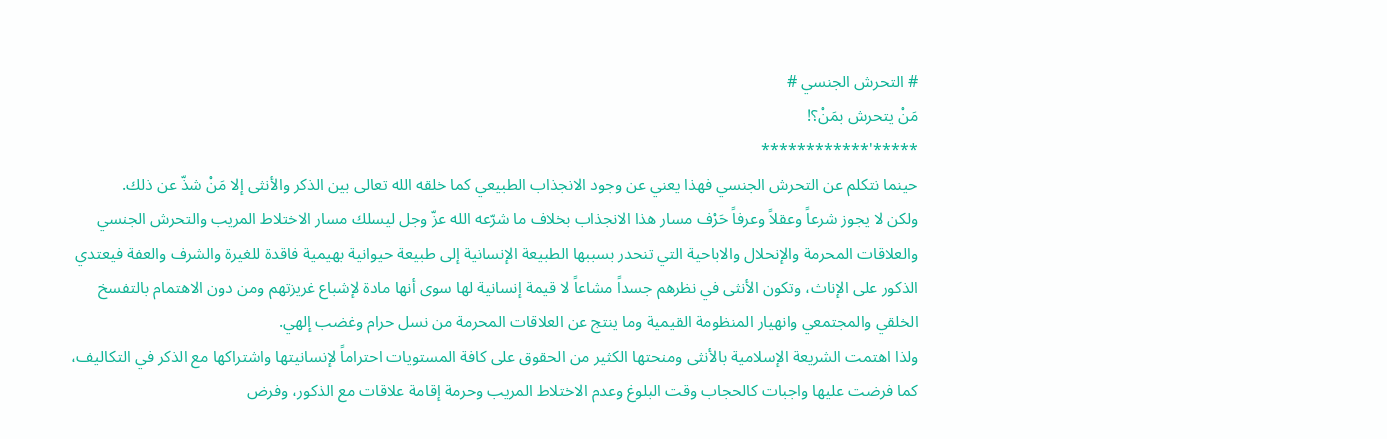# التحرش الجنسي #
مَنْ يتحرش بمَنْ؟!
*****'************
حينما نتكلم عن التحرش الجنسي فهذا يعني عن وجود الانجذاب الطبيعي كما خلقه الله تعالى بين الذكر والأنثى إلا مَنْ شذّ عن ذلك.
ولكن لا يجوز شرعاً وعقلاً وعرفاً حَرْف مسار هذا الانجذاب بخلاف ما شرّعه الله عزّ وجل ليسلك مسار الاختلاط المريب والتحرش الجنسي والعلاقات المحرمة والإنحلال والاباحية التي تنحدر بسببها الطبيعة الإنسانية إلى طبيعة حيوانية بهيمية فاقدة للغيرة والشرف والعفة فيعتدي الذكور على الإناث، وتكون الأنثى في نظرهم جسداً مشاعاً لا قيمة إنسانية لها سوى أنها مادة لإشباع غريزتهم ومن دون الاهتمام بالتفسخ الخلقي والمجتمعي وانهيار المنظومة القيمية وما ينتج عن العلاقات المحرمة من نسل حرام وغضب إلهي.
ولذا اهتمت الشريعة الإسلامية بالأنثى ومنحتها الكثير من الحقوق على كافة المستويات احتراماً لإنسانيتها واشتراكها مع الذكر في التكاليف، كما فرضت عليها واجبات كالحجاب وقت البلوغ وعدم الاختلاط المريب وحرمة إقامة علاقات مع الذكور، وفرض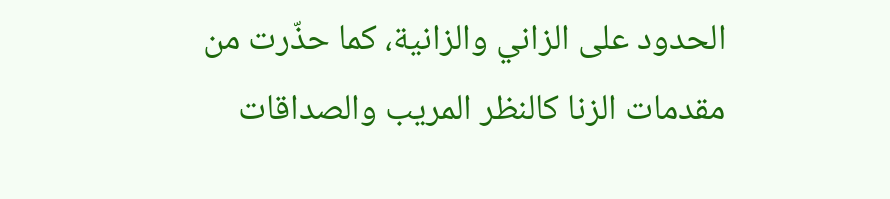الحدود على الزاني والزانية، كما حذّرت من مقدمات الزنا كالنظر المريب والصداقات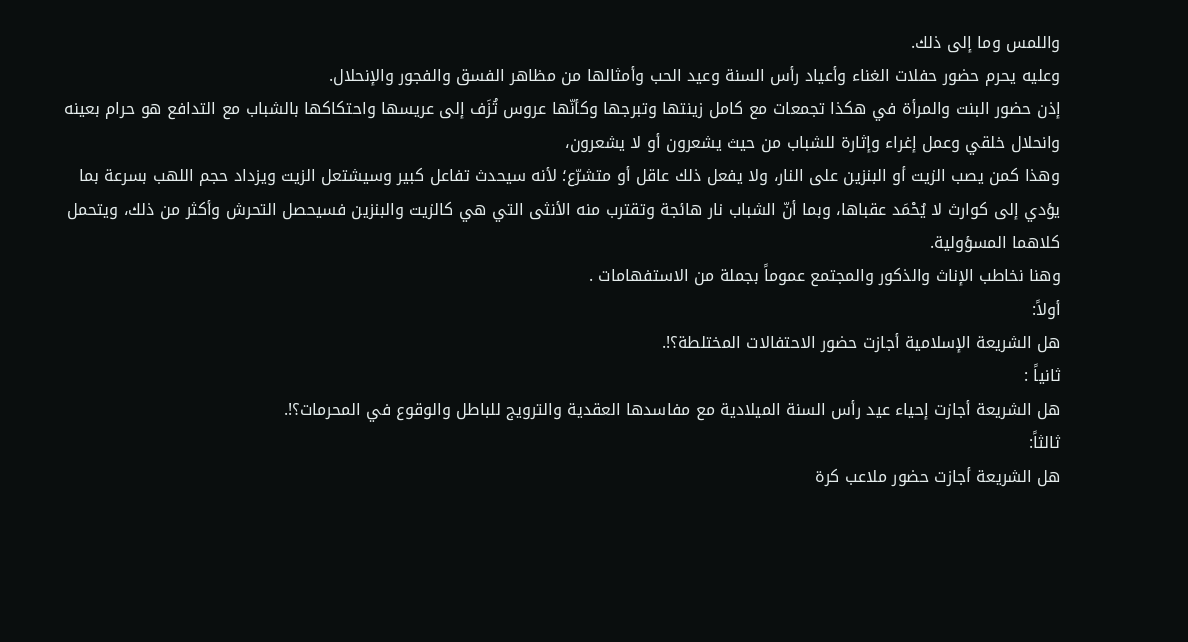واللمس وما إلى ذلك.
وعليه يحرم حضور حفلات الغناء وأعياد رأس السنة وعيد الحب وأمثالها من مظاهر الفسق والفجور والإنحلال.
إذن حضور البنت والمرأة في هكذا تجمعات مع كامل زينتها وتبرجها وكأنّها عروس تُزَف إلى عريسها واحتكاكها بالشباب مع التدافع هو حرام بعينه وانحلال خلقي وعمل إغراء وإثارة للشباب من حيث يشعرون أو لا يشعرون،
وهذا كمن يصب الزيت أو البنزين على النار، ولا يفعل ذلك عاقل أو متشرّع؛ لأنه سيحدث تفاعل كبير وسيشتعل الزيت ويزداد حجم اللهب بسرعة بما يؤدي إلى كوارث لا يُحْمَد عقباها، وبما أنّ الشباب نار هائجة وتقترب منه الأنثى التي هي كالزيت والبنزين فسيحصل التحرش وأكثر من ذلك، ويتحمل كلاهما المسؤولية.
وهنا نخاطب الإناث والذكور والمجتمع عموماً بجملة من الاستفهامات .
أولاً:
هل الشريعة الإسلامية أجازت حضور الاحتفالات المختلطة؟!.
ثانياً :
هل الشريعة أجازت إحياء عيد رأس السنة الميلادية مع مفاسدها العقدية والترويج للباطل والوقوع في المحرمات؟!.
ثالثاً:
هل الشريعة أجازت حضور ملاعب كرة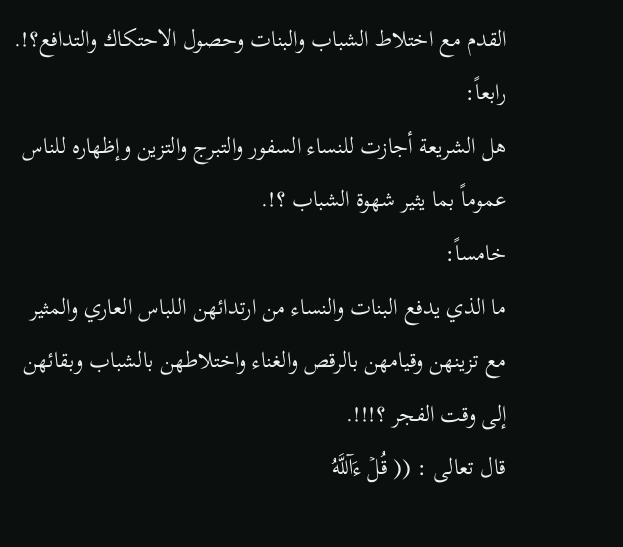القدم مع اختلاط الشباب والبنات وحصول الاحتكاك والتدافع؟!.
رابعاً:
هل الشريعة أجازت للنساء السفور والتبرج والتزين وإظهاره للناس عموماً بما يثير شهوة الشباب ؟!.
خامساً:
ما الذي يدفع البنات والنساء من ارتدائهن اللباس العاري والمثير مع تزينهن وقيامهن بالرقص والغناء واختلاطهن بالشباب وبقائهن إلى وقت الفجر ؟!!!.
قال تعالى : (( قُلۡ ءَآللَّهُ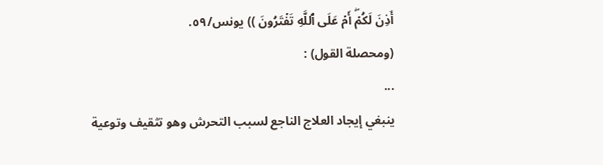أَذِنَ لَكُمۡۖ أَمۡ عَلَى ٱللَّهِ تَفۡتَرُونَ )) يونس/٥٩.
(ومحصلة القول) :
...
ينبغي إيجاد العلاج الناجع لسبب التحرش وهو تثقيف وتوعية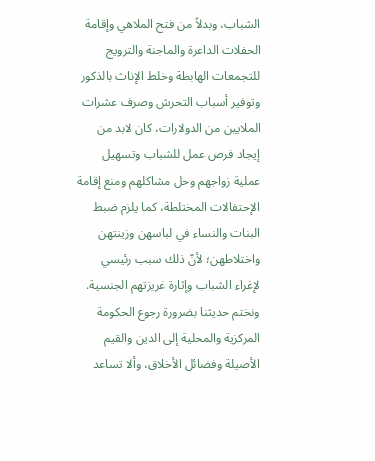الشباب، وبدلاً من فتح الملاهي وإقامة الحفلات الداعرة والماجنة والترويج للتجمعات الهابطة وخلط الإناث بالذكور وتوفير أسباب التحرش وصرف عشرات الملايين من الدولارات، كان لابد من إيجاد فرص عمل للشباب وتسهيل عملية زواجهم وحل مشاكلهم ومنع إقامة الإحتفالات المختلطة، كما يلزم ضبط البنات والنساء في لباسهن وزينتهن واختلاطهن؛ لأنّ ذلك سبب رئيسي لإغراء الشباب وإثارة غريزتهم الجنسية.
ونختم حديثنا بضرورة رجوع الحكومة المركزية والمحلية إلى الدين والقيم الأصيلة وفضائل الأخلاق، وألا تساعد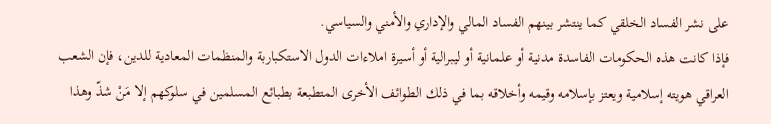على نشر الفساد الخلقي كما ينتشر بينهم الفساد المالي والإداري والأمني والسياسي.
فإذا كانت هذه الحكومات الفاسدة مدنية أو علمانية أو ليبرالية أو أسيرة املاءات الدول الاستكباربة والمنظمات المعادية للدين، فإن الشعب العراقي هويته إسلامية ويعتز بإسلامه وقيمه وأخلاقه بما في ذلك الطوائف الأخرى المتطبعة بطبائع المسلمين في سلوكهم إلا مَنْ شذّ وهذا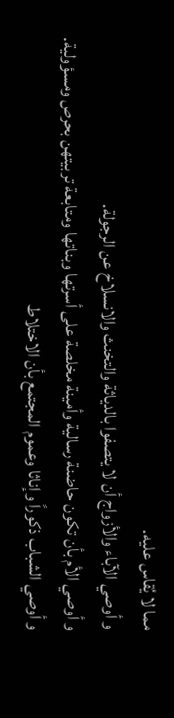مما لا يُقاس عليه.
و أوصي الآباء والأزواج أن لا يتصفوا بالدياثة والتخنث والانسلاخ عن الرجولة.
و أوصي الأم بأن تكون حاضنة رسالية وأمينة مخلصة على أسرتها وبناتها ومتابعة تربيتهن بحرص ومسؤولية.
و أوصي الشباب ذكوراً وإناثا وعموم المجتمع بأن الاختلاط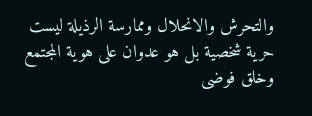والتحرش والانحلال وممارسة الرذيلة ليست حرية شخصية بل هو عدوان على هوية المجتمع وخلق فوضى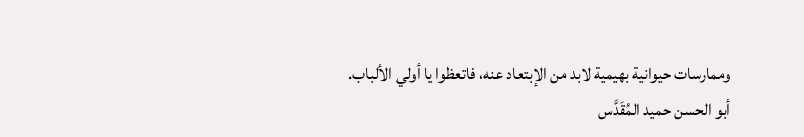وممارسات حيوانية بهيمية لابد من الإبتعاد عنه، فاتعظوا يا أولي الألباب.
أبو الحسن حميد المُقَدَّس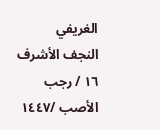الغريفي
النجف الأشرف
١٦ / رجب الأصب /١٤٤٧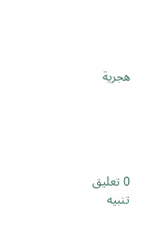هجرية





0 تعليق
تنبيه